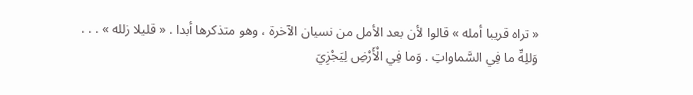« تراه قريبا أمله » قالوا لأن بعد الأمل من نسيان الآخرة ، وهو متذكرها أبدا . « قليلا زلله » . . . وَللِهِّ ما فِي السَّماواتِ . وَما فِي الْأَرْضِ لِيَجْزِيَ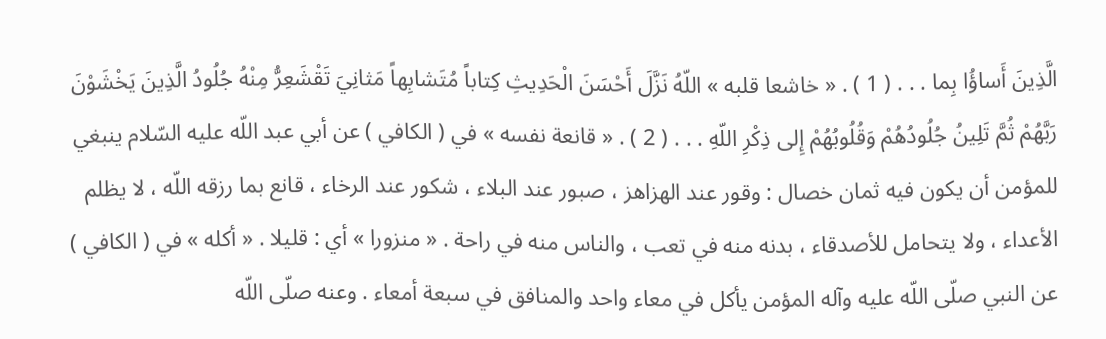الَّذِينَ أَساؤُا بِما . . . ( 1 ) . « خاشعا قلبه » اللّهُ نَزَّلَ أَحْسَنَ الْحَدِيثِ كِتاباً مُتَشابِهاً مَثانِيَ تَقْشَعِرُّ مِنْهُ جُلُودُ الَّذِينَ يَخْشَوْنَ رَبَّهُمْ ثُمَّ تَلِينُ جُلُودُهُمْ وَقُلُوبُهُمْ إِلى ذِكْرِ اللّهِ . . . ( 2 ) . « قانعة نفسه » في ( الكافي ) عن أبي عبد اللّه عليه السّلام ينبغي للمؤمن أن يكون فيه ثمان خصال : وقور عند الهزاهز ، صبور عند البلاء ، شكور عند الرخاء ، قانع بما رزقه اللّه ، لا يظلم الأعداء ، ولا يتحامل للأصدقاء ، بدنه منه في تعب ، والناس منه في راحة . « منزورا » أي : قليلا . « أكله » في ( الكافي ) عن النبي صلّى اللّه عليه وآله المؤمن يأكل في معاء واحد والمنافق في سبعة أمعاء . وعنه صلّى اللّه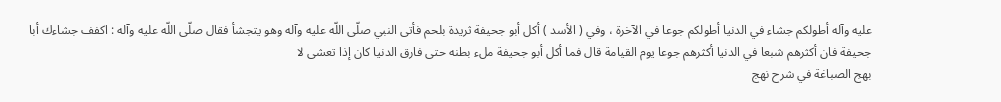عليه وآله أطولكم جشاء في الدنيا أطولكم جوعا في الآخرة ، وفي ( الأسد ) أكل أبو جحيفة ثريدة بلحم فأتى النبي صلّى اللّه عليه وآله وهو يتجشأ فقال صلّى اللّه عليه وآله : اكفف جشاءك أبا جحيفة فان أكثرهم شبعا في الدنيا أكثرهم جوعا يوم القيامة قال فما أكل أبو جحيفة ملء بطنه حتى فارق الدنيا كان إذا تعشى لا
بهج الصباغة في شرح نهج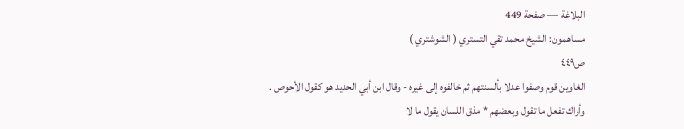البلاغة — صفحة 449
مساهمون: الشيخ محمد تقي التستري ( الشوشتري )
ص٤٤٩
الغاوين قوم وصفوا عدلا بألسنتهم ثم خالفوه إلى غيره - وقال ابن أبي الحديد هو كقول الأحوص .
وأراك تفعل ما تقول وبعضهم * مذق اللسان يقول ما لا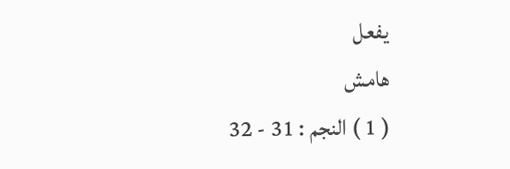يفعل
هامش
( 1 ) النجم : 31 - 32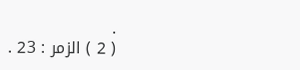.
( 2 ) الزمر : 23 .